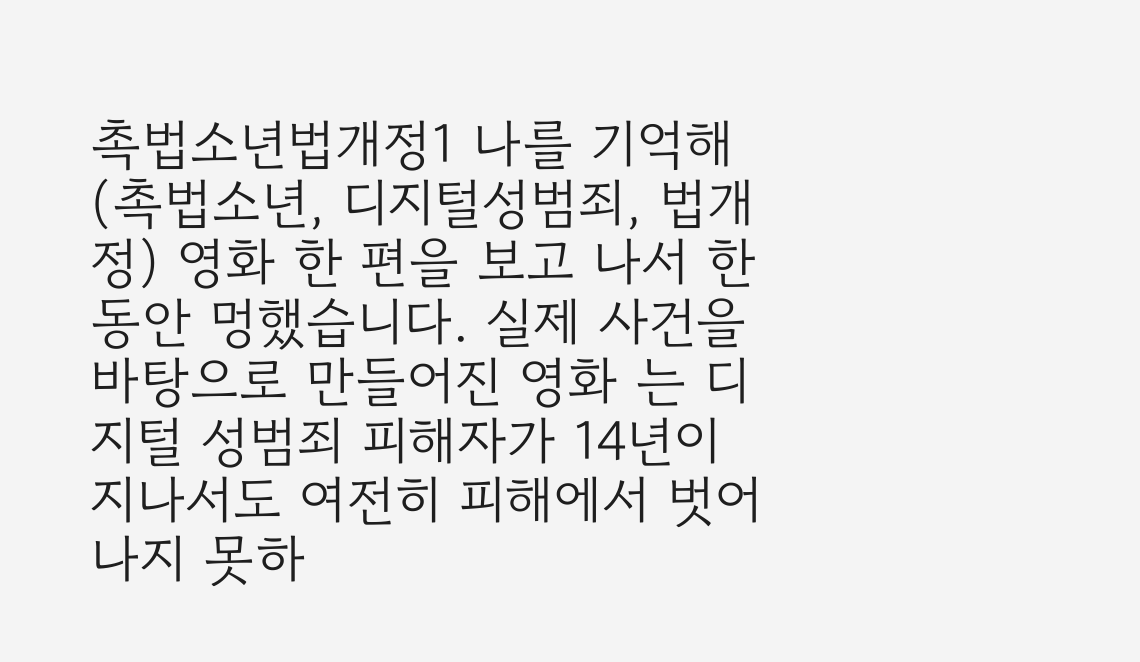촉법소년법개정1 나를 기억해 (촉법소년, 디지털성범죄, 법개정) 영화 한 편을 보고 나서 한동안 멍했습니다. 실제 사건을 바탕으로 만들어진 영화 는 디지털 성범죄 피해자가 14년이 지나서도 여전히 피해에서 벗어나지 못하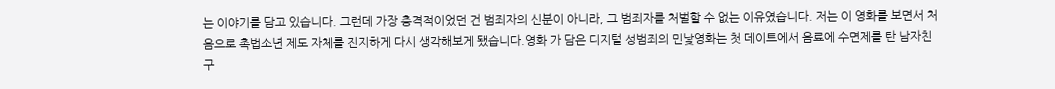는 이야기를 담고 있습니다. 그런데 가장 충격적이었던 건 범죄자의 신분이 아니라, 그 범죄자를 처벌할 수 없는 이유였습니다. 저는 이 영화를 보면서 처음으로 촉법소년 제도 자체를 진지하게 다시 생각해보게 됐습니다.영화 가 담은 디지털 성범죄의 민낯영화는 첫 데이트에서 음료에 수면제를 탄 남자친구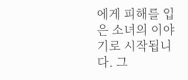에게 피해를 입은 소녀의 이야기로 시작됩니다. 그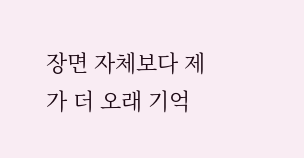장면 자체보다 제가 더 오래 기억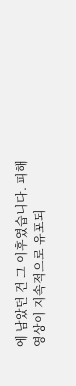에 남았던 건 그 이후였습니다. 피해 영상이 지속적으로 유포되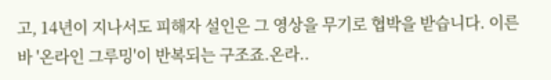고, 14년이 지나서도 피해자 설인은 그 영상을 무기로 협박을 받습니다. 이른바 '온라인 그루밍'이 반복되는 구조죠.온라..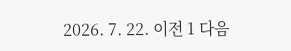2026. 7. 22. 이전 1 다음